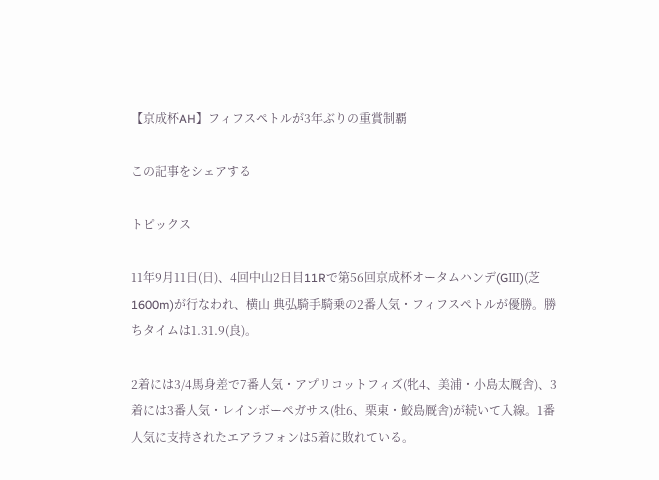【京成杯AH】フィフスペトルが3年ぶりの重賞制覇

この記事をシェアする

トピックス

11年9月11日(日)、4回中山2日目11Rで第56回京成杯オータムハンデ(GⅢ)(芝1600m)が行なわれ、横山 典弘騎手騎乗の2番人気・フィフスペトルが優勝。勝ちタイムは1.31.9(良)。

2着には3/4馬身差で7番人気・アプリコットフィズ(牝4、美浦・小島太厩舎)、3着には3番人気・レインボーペガサス(牡6、栗東・鮫島厩舎)が続いて入線。1番人気に支持されたエアラフォンは5着に敗れている。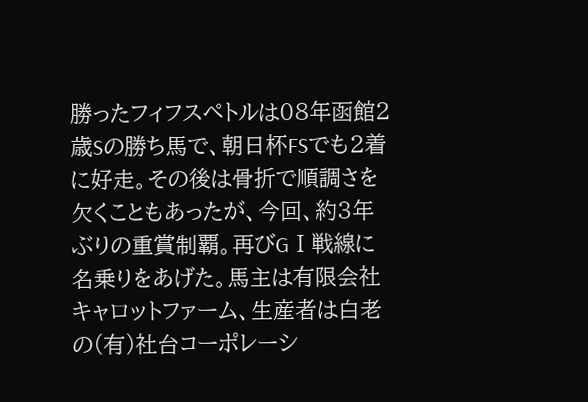勝ったフィフスペトルは08年函館2歳Sの勝ち馬で、朝日杯FSでも2着に好走。その後は骨折で順調さを欠くこともあったが、今回、約3年ぶりの重賞制覇。再びGⅠ戦線に名乗りをあげた。馬主は有限会社 キャロットファーム、生産者は白老の(有)社台コーポレーシ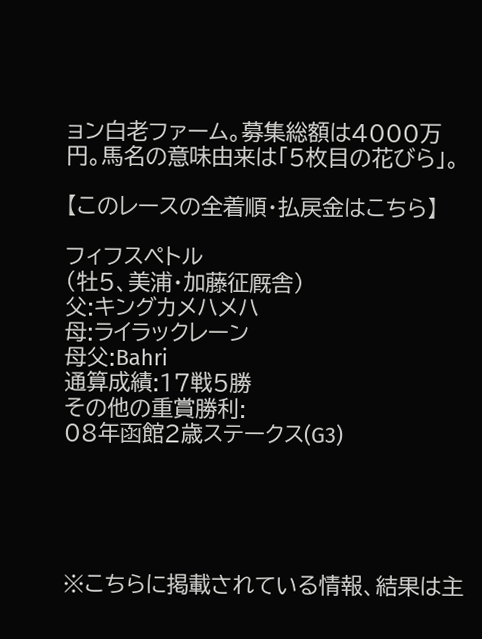ョン白老ファーム。募集総額は4000万円。馬名の意味由来は「5枚目の花びら」。

【このレースの全着順・払戻金はこちら】

フィフスペトル
(牡5、美浦・加藤征厩舎)
父:キングカメハメハ
母:ライラックレーン
母父:Bahri
通算成績:17戦5勝
その他の重賞勝利:
08年函館2歳ステークス(G3)





※こちらに掲載されている情報、結果は主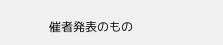催者発表のもの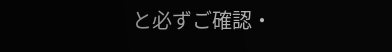と必ずご確認・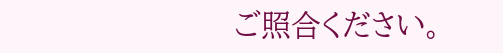ご照合ください。